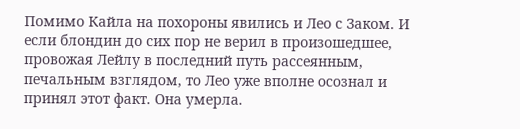Помимо Кайла на похороны явились и Лео с Заком. И если блондин до сих пор не верил в произошедшее, провожая Лейлу в последний путь рассеянным, печальным взглядом, то Лео уже вполне осознал и принял этот факт. Она умерла.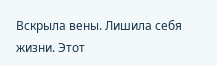Вскрыла вены. Лишила себя жизни. Этот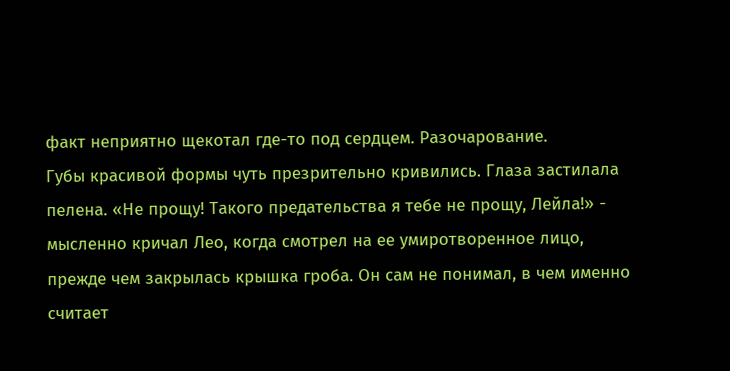факт неприятно щекотал где-то под сердцем. Разочарование.
Губы красивой формы чуть презрительно кривились. Глаза застилала пелена. «Не прощу! Такого предательства я тебе не прощу, Лейла!» - мысленно кричал Лео, когда смотрел на ее умиротворенное лицо, прежде чем закрылась крышка гроба. Он сам не понимал, в чем именно считает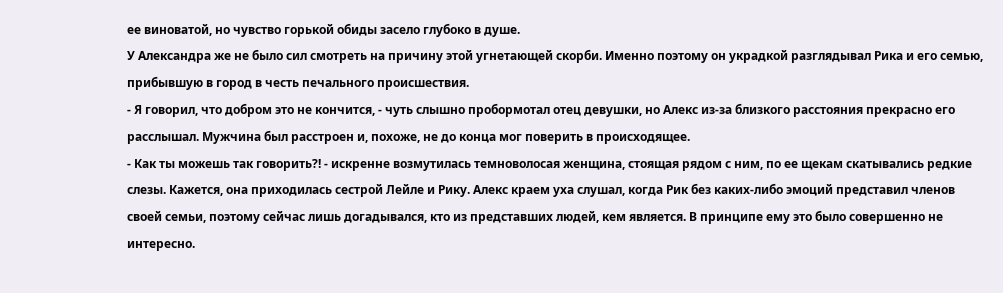ее виноватой, но чувство горькой обиды засело глубоко в душе.
У Александра же не было сил смотреть на причину этой угнетающей скорби. Именно поэтому он украдкой разглядывал Рика и его семью, прибывшую в город в честь печального происшествия.
- Я говорил, что добром это не кончится, - чуть слышно пробормотал отец девушки, но Алекс из-за близкого расстояния прекрасно его расслышал. Мужчина был расстроен и, похоже, не до конца мог поверить в происходящее.
- Как ты можешь так говорить?! - искренне возмутилась темноволосая женщина, стоящая рядом с ним, по ее щекам скатывались редкие слезы. Кажется, она приходилась сестрой Лейле и Рику. Алекс краем уха слушал, когда Рик без каких-либо эмоций представил членов своей семьи, поэтому сейчас лишь догадывался, кто из представших людей, кем является. В принципе ему это было совершенно не интересно.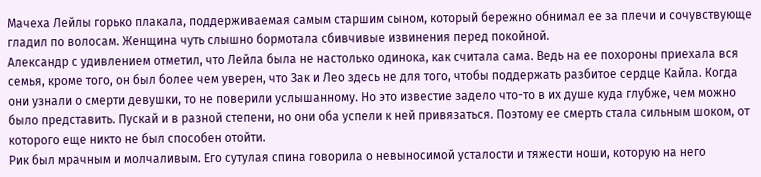Мачеха Лейлы горько плакала, поддерживаемая самым старшим сыном, который бережно обнимал ее за плечи и сочувствующе гладил по волосам. Женщина чуть слышно бормотала сбивчивые извинения перед покойной.
Александр с удивлением отметил, что Лейла была не настолько одинока, как считала сама. Ведь на ее похороны приехала вся семья, кроме того, он был более чем уверен, что Зак и Лео здесь не для того, чтобы поддержать разбитое сердце Кайла. Когда они узнали о смерти девушки, то не поверили услышанному. Но это известие задело что-то в их душе куда глубже, чем можно было представить. Пускай и в разной степени, но они оба успели к ней привязаться. Поэтому ее смерть стала сильным шоком, от которого еще никто не был способен отойти.
Рик был мрачным и молчаливым. Его сутулая спина говорила о невыносимой усталости и тяжести ноши, которую на него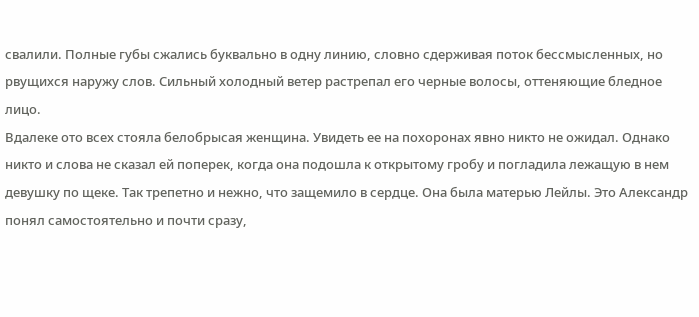свалили. Полные губы сжались буквально в одну линию, словно сдерживая поток бессмысленных, но рвущихся наружу слов. Сильный холодный ветер растрепал его черные волосы, оттеняющие бледное лицо.
Вдалеке ото всех стояла белобрысая женщина. Увидеть ее на похоронах явно никто не ожидал. Однако никто и слова не сказал ей поперек, когда она подошла к открытому гробу и погладила лежащую в нем девушку по щеке. Так трепетно и нежно, что защемило в сердце. Она была матерью Лейлы. Это Александр понял самостоятельно и почти сразу,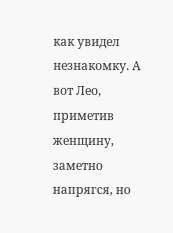как увидел незнакомку. А вот Лео, приметив женщину, заметно напрягся, но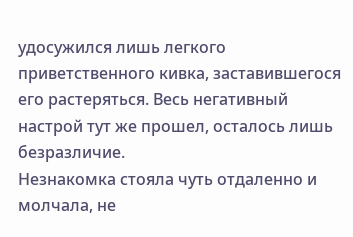удосужился лишь легкого приветственного кивка, заставившегося его растеряться. Весь негативный настрой тут же прошел, осталось лишь безразличие.
Незнакомка стояла чуть отдаленно и молчала, не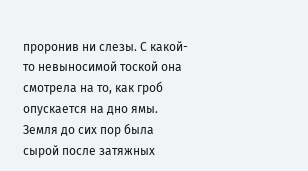проронив ни слезы. С какой-то невыносимой тоской она смотрела на то, как гроб опускается на дно ямы. Земля до сих пор была сырой после затяжных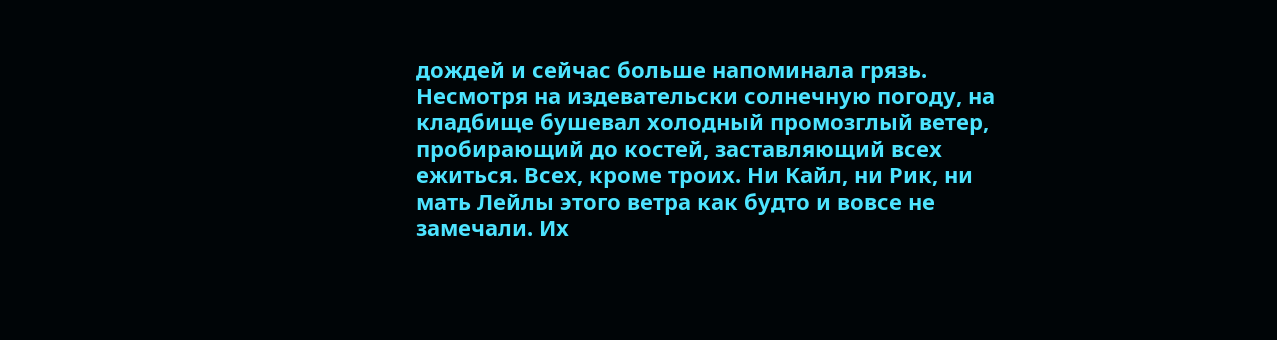дождей и сейчас больше напоминала грязь.
Несмотря на издевательски солнечную погоду, на кладбище бушевал холодный промозглый ветер, пробирающий до костей, заставляющий всех ежиться. Всех, кроме троих. Ни Кайл, ни Рик, ни мать Лейлы этого ветра как будто и вовсе не замечали. Их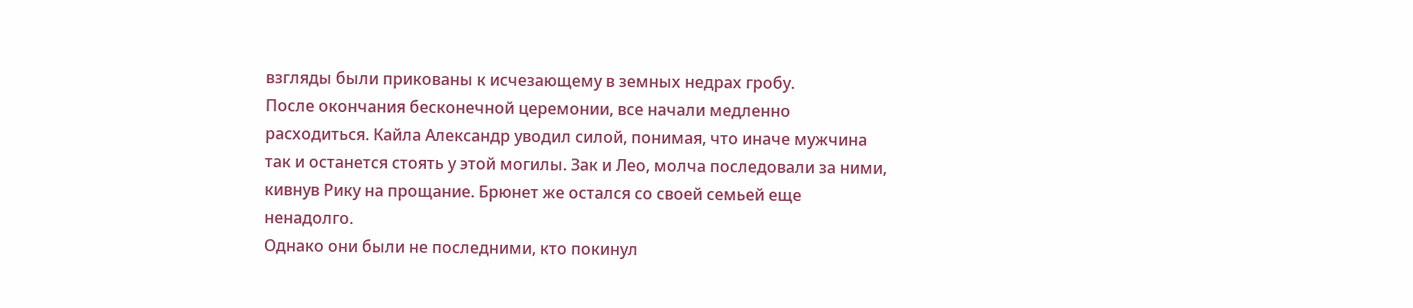взгляды были прикованы к исчезающему в земных недрах гробу.
После окончания бесконечной церемонии, все начали медленно расходиться. Кайла Александр уводил силой, понимая, что иначе мужчина так и останется стоять у этой могилы. Зак и Лео, молча последовали за ними, кивнув Рику на прощание. Брюнет же остался со своей семьей еще ненадолго.
Однако они были не последними, кто покинул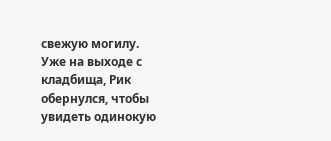свежую могилу.
Уже на выходе с кладбища, Рик обернулся, чтобы увидеть одинокую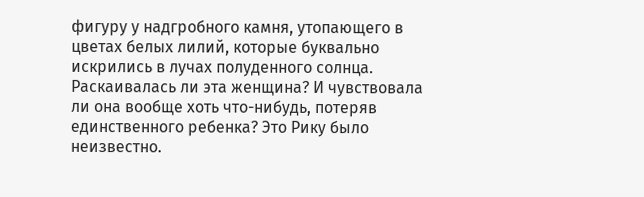фигуру у надгробного камня, утопающего в цветах белых лилий, которые буквально искрились в лучах полуденного солнца.
Раскаивалась ли эта женщина? И чувствовала ли она вообще хоть что-нибудь, потеряв единственного ребенка? Это Рику было неизвестно.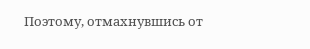Поэтому, отмахнувшись от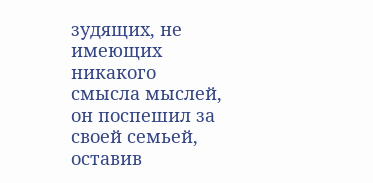зудящих, не имеющих никакого смысла мыслей, он поспешил за своей семьей, оставив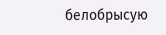белобрысую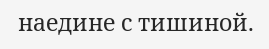наедине с тишиной.